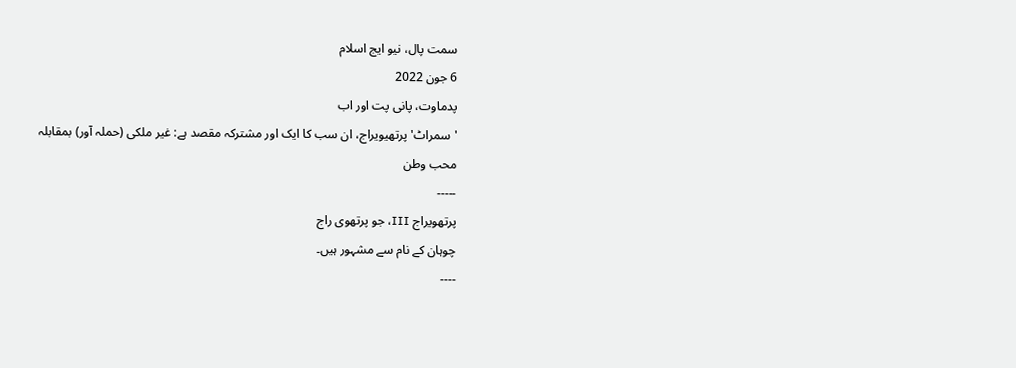سمت پال، نیو ایج اسلام
6 جون 2022
پدماوت، پانی پت اور اب
'سمراٹ' پرتھیویراج، ان سب کا ایک اور مشترکہ مقصد ہے: غیر ملکی (حملہ آور) بمقابلہ
محب وطن
-----
پرتھویراج III، جو پرتھوی راج
چوہان کے نام سے مشہور ہیں۔
----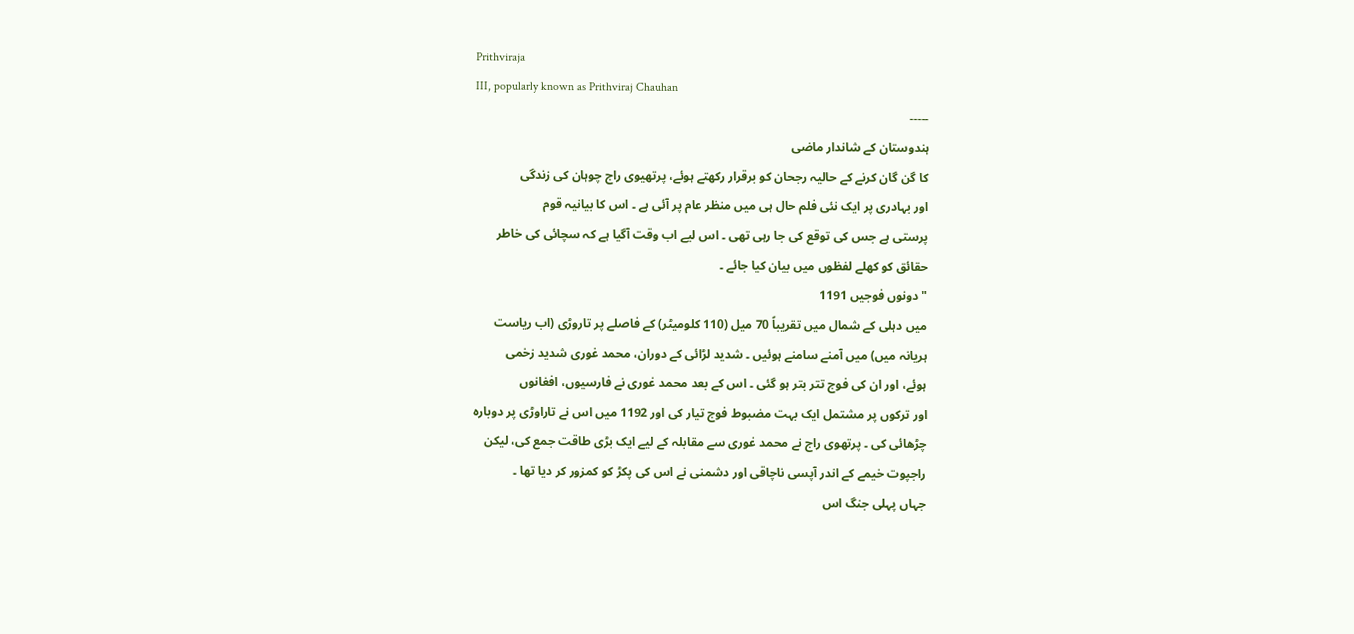Prithviraja
III, popularly known as Prithviraj Chauhan
-----
ہندوستان کے شاندار ماضی
کا گن گان کرنے کے حالیہ رجحان کو برقرار رکھتے ہوئے، پرتھیوی راج چوہان کی زندگی
اور بہادری پر ایک نئی فلم حال ہی میں منظر عام پر آئی ہے ۔ اس کا بیانیہ قوم
پرستی ہے جس کی توقع کی جا رہی تھی ۔ اس لیے اب وقت آگیا ہے کہ سچائی کی خاطر
حقائق کو کھلے لفظوں میں بیان کیا جائے ۔
"دونوں فوجیں 1191
میں دہلی کے شمال میں تقریباً 70 میل (110 کلومیٹر) کے فاصلے پر تاروڑی (اب ریاست
ہریانہ میں) میں آمنے سامنے ہوئیں ۔ شدید لڑائی کے دوران، محمد غوری شدید زخمی
ہوئے، اور ان کی فوج تتر بتر ہو گئی ۔ اس کے بعد محمد غوری نے فارسیوں، افغانوں
اور ترکوں پر مشتمل ایک بہت مضبوط فوج تیار کی اور 1192 میں اس نے تاراوڑی پر دوبارہ
چڑھائی کی ۔ پرتھوی راج نے محمد غوری سے مقابلہ کے لیے ایک بڑی طاقت جمع کی، لیکن
راجپوت خیمے کے اندر آپسی ناچاقی اور دشمنی نے اس کی پکڑ کو کمزور کر دیا تھا ۔
جہاں پہلی جنگ اس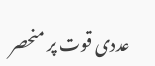عددی قوت پر منحصر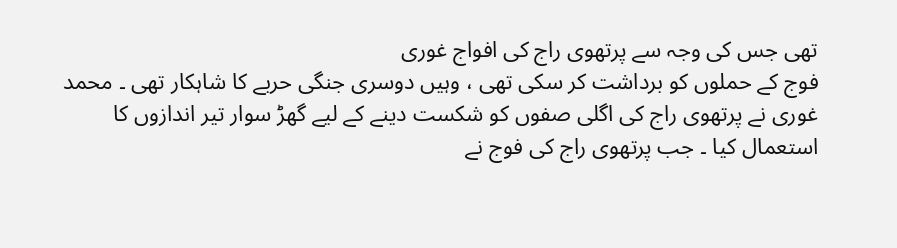تھی جس کی وجہ سے پرتھوی راج کی افواج غوری
فوج کے حملوں کو برداشت کر سکی تھی ، وہیں دوسری جنگی حربے کا شاہکار تھی ۔ محمد
غوری نے پرتھوی راج کی اگلی صفوں کو شکست دینے کے لیے گھڑ سوار تیر اندازوں کا
استعمال کیا ۔ جب پرتھوی راج کی فوج نے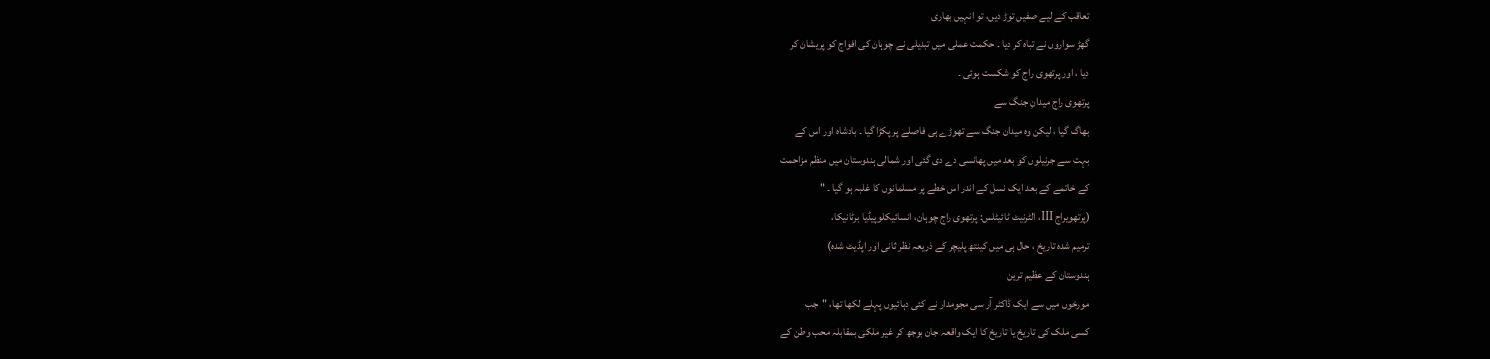تعاقب کے لیے صفیں توڑ دیں، تو انہیں بھاری
گھڑ سواروں نے تباہ کر دیا ۔ حکمت عملی میں تبدیلی نے چوہان کی افواج کو پریشان کر
دیا ، اور پرتھوی راج کو شکست ہوئی ۔
پرتھوی راج میدانِ جنگ سے
بھاگ گیا ، لیکن وہ میدان جنگ سے تھوڑے ہی فاصلے پر پکڑا گیا ۔ بادشاہ اور اس کے
بہت سے جرنیلوں کو بعد میں پھانسی دے دی گئی اور شمالی ہندوستان میں منظم مزاحمت
کے خاتمے کے بعد ایک نسل کے اندر اس خطے پر مسلمانوں کا غلبہ ہو گیا ۔ "
(پرتھویراج III، الٹرنیٹ ٹائیٹلس: پرتھوی راج چوہان، انسائیکلوپیڈیا برٹانیکا،
ترمیم شدہ تاریخ ، حال ہی میں کینتھ پلیچر کے ذریعہ نظر ثانی اور اپڈیٹ شدہ)
ہندوستان کے عظیم ترین
مورخوں میں سے ایک ڈاکٹر آر سی مجومدار نے کئی دہائیوں پہلے لکھا تھا، "جب
کسی ملک کی تاریخ یا تاریخ کا ایک واقعہ جان بوجھ کر غیر ملکی بمقابلہ محب وطن کے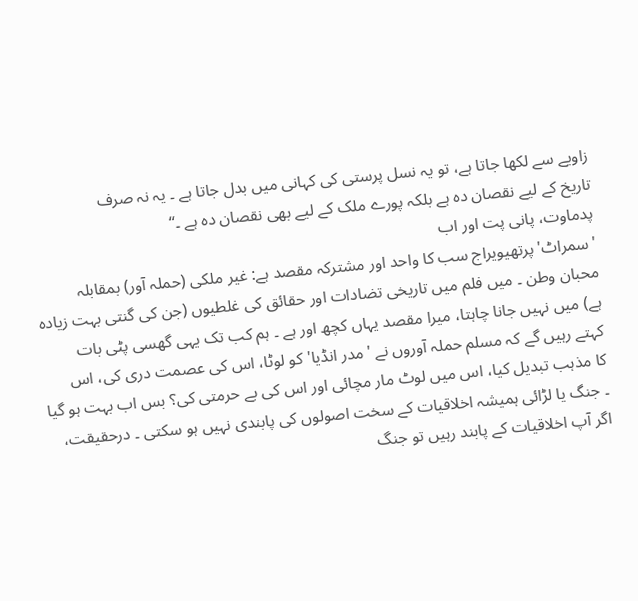زاویے سے لکھا جاتا ہے، تو یہ نسل پرستی کی کہانی میں بدل جاتا ہے ۔ یہ نہ صرف
تاریخ کے لیے نقصان دہ ہے بلکہ پورے ملک کے لیے بھی نقصان دہ ہے ۔‘‘
پدماوت، پانی پت اور اب
'سمراٹ' پرتھیویراج سب کا واحد اور مشترکہ مقصد ہے: غیر ملکی (حملہ آور) بمقابلہ
محبان وطن ۔ میں فلم میں تاریخی تضادات اور حقائق کی غلطیوں (جن کی گنتی بہت زیادہ
ہے) میں نہیں جانا چاہتا، میرا مقصد یہاں کچھ اور ہے ۔ ہم کب تک یہی گھسی پٹی بات
کہتے رہیں گے کہ مسلم حملہ آوروں نے 'مدر انڈیا' کو لوٹا، اس کی عصمت دری کی، اس
کا مذہب تبدیل کیا، اس میں لوٹ مار مچائی اور اس کی بے حرمتی کی؟ بس اب بہت ہو گیا
۔ جنگ یا لڑائی ہمیشہ اخلاقیات کے سخت اصولوں کی پابندی نہیں ہو سکتی ۔ درحقیقت،
اگر آپ اخلاقیات کے پابند رہیں تو جنگ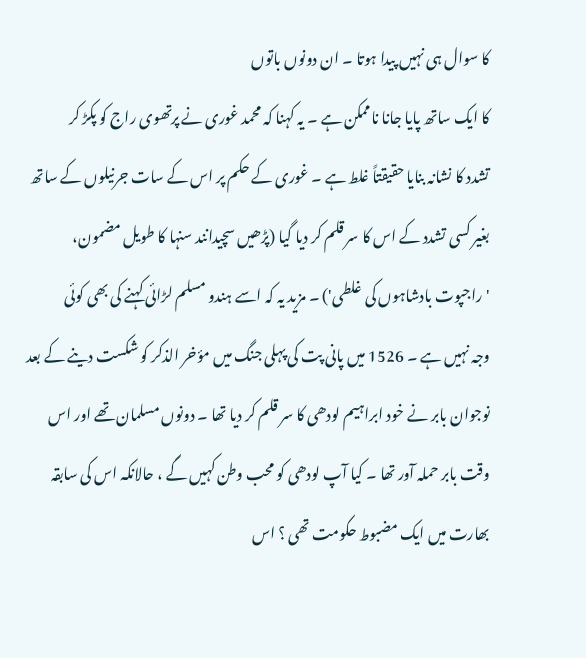کا سوال ہی نہیں پیدا ہوتا ۔ ان دونوں باتوں
کا ایک ساتھ پایا جانا ناممکن ہے ۔ یہ کہنا کہ محمد غوری نے پرتھوی راج کو پکڑ کر
تشدد کا نشانہ بنایا حقیقتاً غلط ہے ۔ غوری کے حکم پر اس کے سات جرنیلوں کے ساتھ
بغیر کسی تشدد کے اس کا سر قلم کر دیا گیا (پڑھیں سچیدانند سنہا کا طویل مضمون،
'راجپوت بادشاہوں کی غلطی') ۔ مزید یہ کہ اسے ہندو مسلم لڑائی کہنے کی بھی کوئی
وجہ نہیں ہے ۔ 1526 میں پانی پت کی پہلی جنگ میں مؤخر الذکر کو شکست دینے کے بعد
نوجوان بابر نے خود ابراہیم لودھی کا سر قلم کر دیا تھا ۔ دونوں مسلمان تھے اور اس
وقت بابر حملہ آور تھا ۔ کیا آپ لودھی کو محب وطن کہیں گے ، حالانکہ اس کی سابقہ
بھارت میں ایک مضبوط حکومت تھی ؟ اس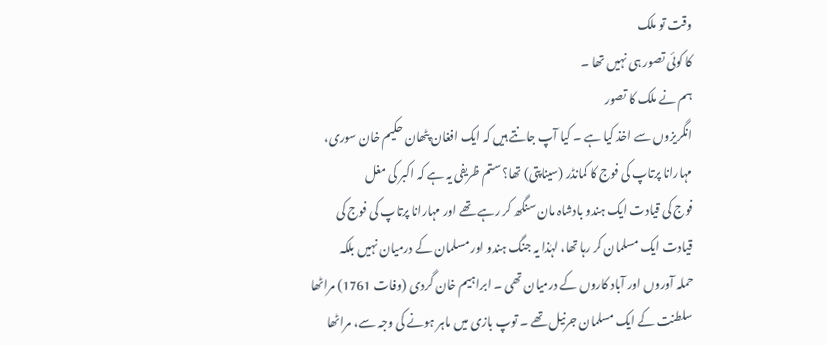وقت تو ملک
کا کوئی تصور ہی نہیں تھا ۔
ہم نے ملک کا تصور
انگریزوں سے اخذ کیا ہے ۔ کیا آپ جانتے ہیں کہ ایک افغان پٹھان حکیم خان سوری،
مہارانا پرتاپ کی فوج کا کمانڈر (سیناپتی) تھا؟ ستم ظریفی یہ ہے کہ اکبر کی مغل
فوج کی قیادت ایک ہندو بادشاہ مان سنگھ کر رہے تھے اور مہارانا پرتاپ کی فوج کی
قیادت ایک مسلمان کر رہا تھا، لہٰذا یہ جنگ ہندو اور مسلمان کے درمیان نہیں بلکہ
حملہ آوروں اور آباد کاروں کے درمیان تھی ۔ ابراہیم خان گردی (وفات 1761) مراٹھا
سلطنت کے ایک مسلمان جرنیل تھے ۔ توپ بازی میں ماہر ہونے کی وجہ سے، مراٹھا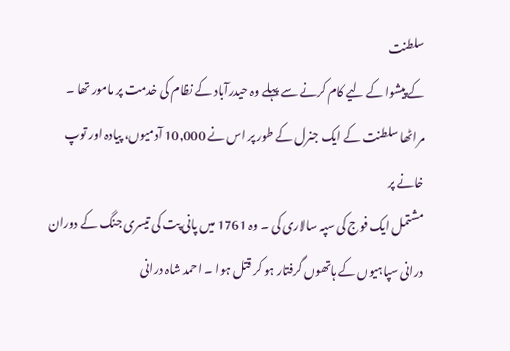سلطنت
کے پیشوا کے لیے کام کرنے سے پہلے وہ حیدرآباد کے نظام کی خدمت پر مامور تھا ۔
مراٹھا سلطنت کے ایک جنرل کے طور پر اس نے 10,000 آدمیوں، پیادہ اور توپ خانے پر
مشتمل ایک فوج کی سپہ سالاری کی ۔ وہ 1761 میں پانی پت کی تیسری جنگ کے دوران
درانی سپاہیوں کے ہاتھوں گرفتار ہو کر قتل ہوا ۔ احمد شاہ درانی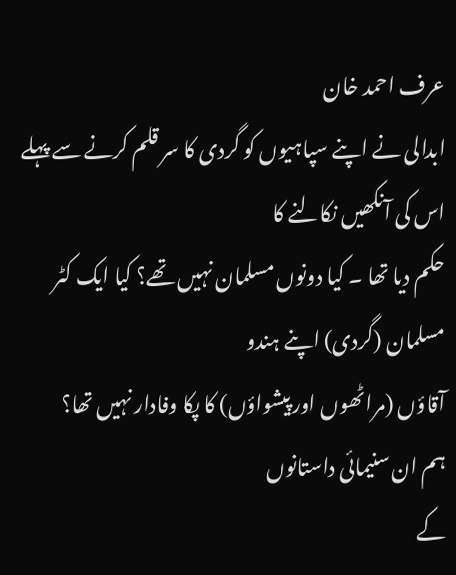عرف احمد خان
ابدالی نے اپنے سپاہیوں کو گردی کا سر قلم کرنے سے پہلے اس کی آنکھیں نکالنے کا
حکم دیا تھا ۔ کیا دونوں مسلمان نہیں تھے؟ کیا ایک کٹر مسلمان (گردی) اپنے ہندو
آقاؤں (مراٹھوں اور پیشواؤں) کا پکا وفادار نہیں تھا؟
ہم ان سنیمائی داستانوں
کے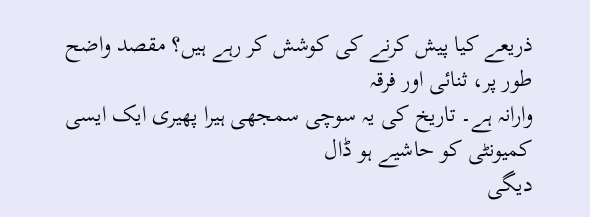ذریعے کیا پیش کرنے کی کوشش کر رہے ہیں؟ مقصد واضح طور پر، ثنائی اور فرقہ
وارانہ ہے۔ تاریخ کی یہ سوچی سمجھی ہیرا پھیری ایک ایسی کمیونٹی کو حاشیے ہو ڈال
دیگی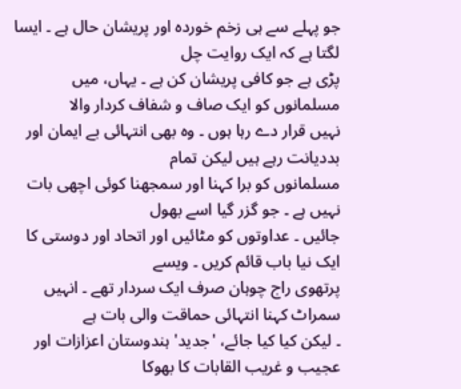جو پہلے سے ہی زخم خوردہ اور پریشان حال ہے ۔ ایسا لگتا ہے کہ ایک روایت چل
پڑی ہے جو کافی پریشان کن ہے ۔ یہاں، میں مسلمانوں کو ایک صاف و شفاف کردار والا
نہیں قرار دے رہا ہوں ۔ وہ بھی انتہائی بے ایمان اور بددیانت رہے ہیں لیکن تمام
مسلمانوں کو برا کہنا اور سمجھنا کوئی اچھی بات نہیں ہے ۔ جو گزر گیا اسے بھول
جائیں ۔ عداوتوں کو مٹائیں اور اتحاد اور دوستی کا ایک نیا باب قائم کریں ۔ ویسے
پرتھوی راج چوہان صرف ایک سردار تھے ۔ انہیں سمراٹ کہنا انتہائی حماقت والی بات ہے
۔ لیکن کیا کیا جائے، 'جدید' ہندوستان اعزازات اور عجیب و غریب القابات کا بھوکا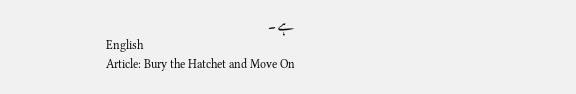ہے ۔
English
Article: Bury the Hatchet and Move On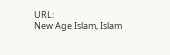URL:
New Age Islam, Islam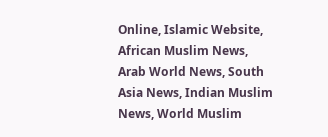Online, Islamic Website, African Muslim News, Arab World News, South Asia News, Indian Muslim News, World Muslim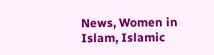News, Women in Islam, Islamic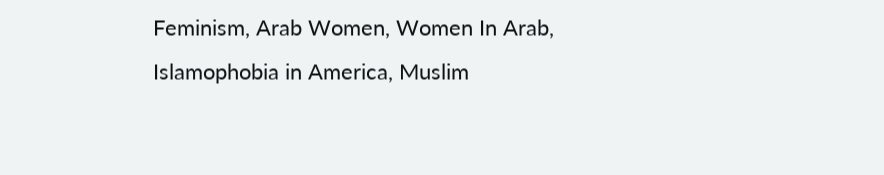Feminism, Arab Women, Women In Arab, Islamophobia in America, Muslim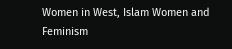Women in West, Islam Women and Feminism